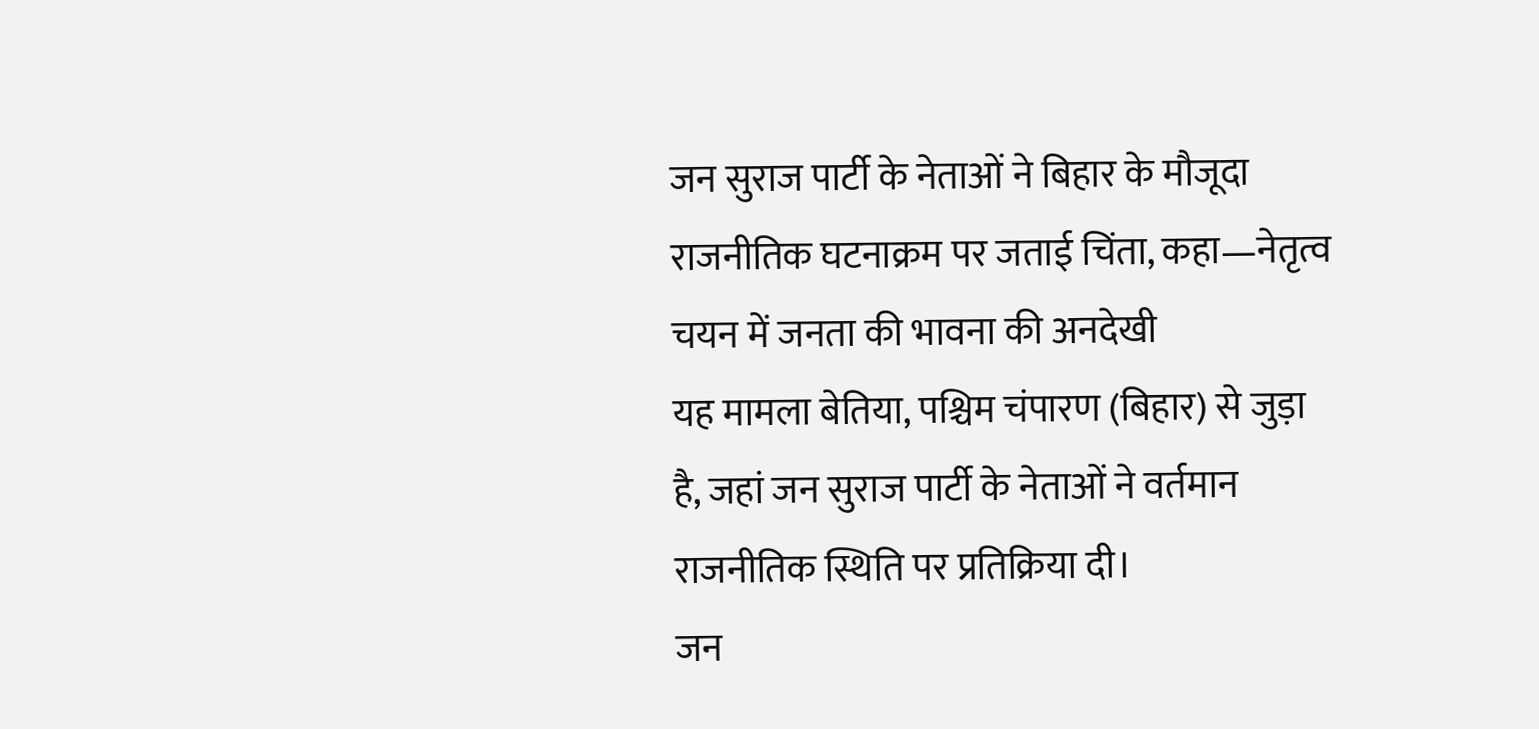जन सुराज पार्टी के नेताओं ने बिहार के मौजूदा राजनीतिक घटनाक्रम पर जताई चिंता, कहा—नेतृत्व चयन में जनता की भावना की अनदेखी
यह मामला बेतिया, पश्चिम चंपारण (बिहार) से जुड़ा है, जहां जन सुराज पार्टी के नेताओं ने वर्तमान राजनीतिक स्थिति पर प्रतिक्रिया दी।
जन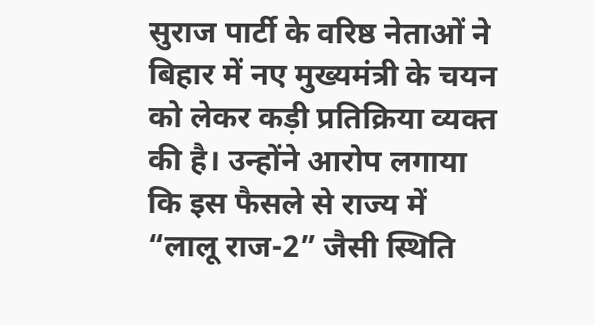सुराज पार्टी के वरिष्ठ नेताओं ने बिहार में नए मुख्यमंत्री के चयन को लेकर कड़ी प्रतिक्रिया व्यक्त की है। उन्होंने आरोप लगाया कि इस फैसले से राज्य में “लालू राज-2” जैसी स्थिति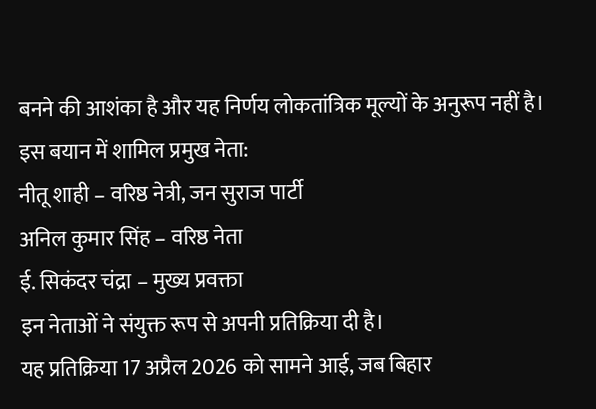बनने की आशंका है और यह निर्णय लोकतांत्रिक मूल्यों के अनुरूप नहीं है।
इस बयान में शामिल प्रमुख नेता:
नीतू शाही – वरिष्ठ नेत्री, जन सुराज पार्टी
अनिल कुमार सिंह – वरिष्ठ नेता
ई. सिकंदर चंद्रा – मुख्य प्रवक्ता
इन नेताओं ने संयुक्त रूप से अपनी प्रतिक्रिया दी है।
यह प्रतिक्रिया 17 अप्रैल 2026 को सामने आई, जब बिहार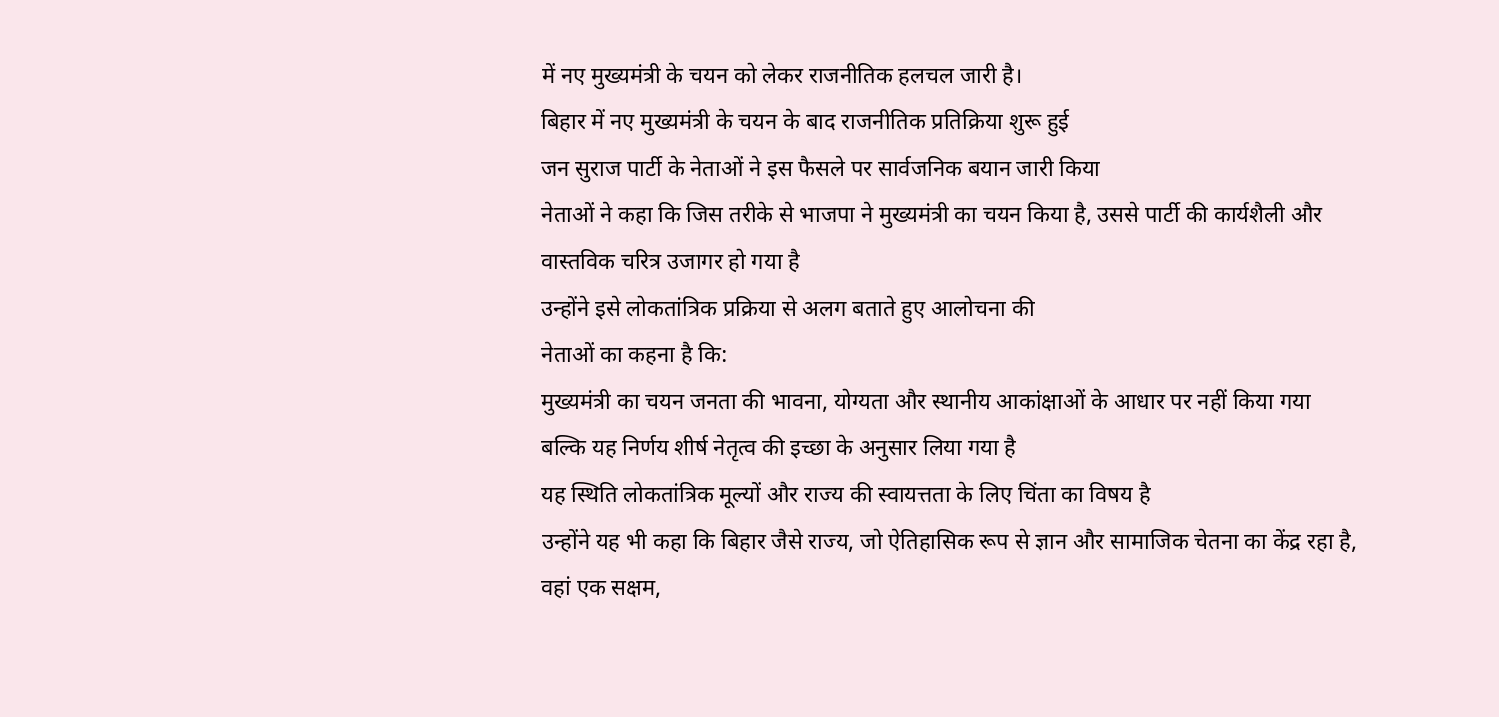में नए मुख्यमंत्री के चयन को लेकर राजनीतिक हलचल जारी है।
बिहार में नए मुख्यमंत्री के चयन के बाद राजनीतिक प्रतिक्रिया शुरू हुई
जन सुराज पार्टी के नेताओं ने इस फैसले पर सार्वजनिक बयान जारी किया
नेताओं ने कहा कि जिस तरीके से भाजपा ने मुख्यमंत्री का चयन किया है, उससे पार्टी की कार्यशैली और वास्तविक चरित्र उजागर हो गया है
उन्होंने इसे लोकतांत्रिक प्रक्रिया से अलग बताते हुए आलोचना की
नेताओं का कहना है कि:
मुख्यमंत्री का चयन जनता की भावना, योग्यता और स्थानीय आकांक्षाओं के आधार पर नहीं किया गया
बल्कि यह निर्णय शीर्ष नेतृत्व की इच्छा के अनुसार लिया गया है
यह स्थिति लोकतांत्रिक मूल्यों और राज्य की स्वायत्तता के लिए चिंता का विषय है
उन्होंने यह भी कहा कि बिहार जैसे राज्य, जो ऐतिहासिक रूप से ज्ञान और सामाजिक चेतना का केंद्र रहा है, वहां एक सक्षम,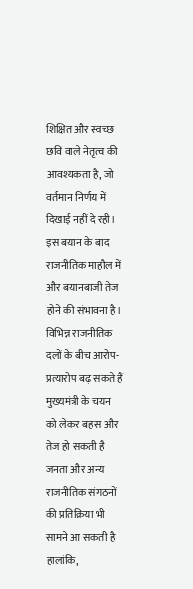शिक्षित और स्वच्छ छवि वाले नेतृत्व की आवश्यकता है, जो वर्तमान निर्णय में दिखाई नहीं दे रही।
इस बयान के बाद राजनीतिक माहौल में और बयानबाजी तेज होने की संभावना है।
विभिन्न राजनीतिक दलों के बीच आरोप-प्रत्यारोप बढ़ सकते हैं
मुख्यमंत्री के चयन को लेकर बहस और तेज हो सकती है
जनता और अन्य राजनीतिक संगठनों की प्रतिक्रिया भी सामने आ सकती है
हालांकि,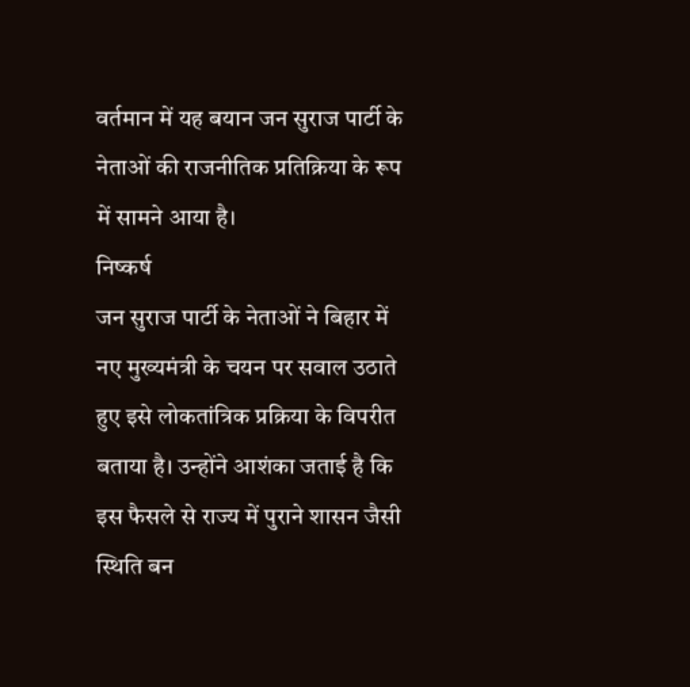वर्तमान में यह बयान जन सुराज पार्टी के नेताओं की राजनीतिक प्रतिक्रिया के रूप में सामने आया है।
निष्कर्ष
जन सुराज पार्टी के नेताओं ने बिहार में नए मुख्यमंत्री के चयन पर सवाल उठाते हुए इसे लोकतांत्रिक प्रक्रिया के विपरीत बताया है। उन्होंने आशंका जताई है कि इस फैसले से राज्य में पुराने शासन जैसी स्थिति बन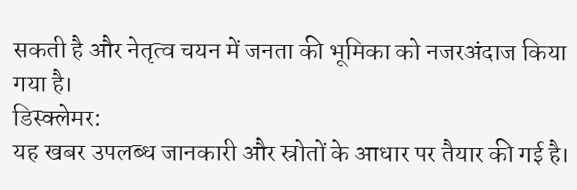सकती है और नेतृत्व चयन में जनता की भूमिका को नजरअंदाज किया गया है।
डिस्क्लेमर:
यह खबर उपलब्ध जानकारी और स्रोतों के आधार पर तैयार की गई है।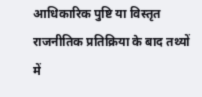आधिकारिक पुष्टि या विस्तृत राजनीतिक प्रतिक्रिया के बाद तथ्यों में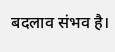बदलाव संभव है।